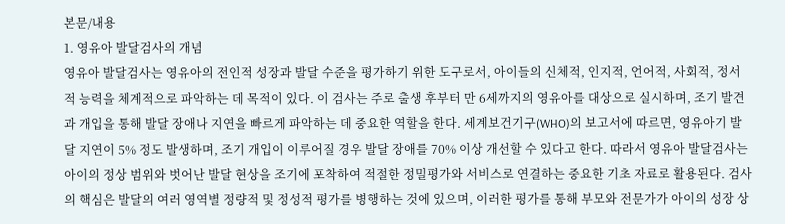본문/내용
1. 영유아 발달검사의 개념
영유아 발달검사는 영유아의 전인적 성장과 발달 수준을 평가하기 위한 도구로서, 아이들의 신체적, 인지적, 언어적, 사회적, 정서적 능력을 체계적으로 파악하는 데 목적이 있다. 이 검사는 주로 출생 후부터 만 6세까지의 영유아를 대상으로 실시하며, 조기 발견과 개입을 통해 발달 장애나 지연을 빠르게 파악하는 데 중요한 역할을 한다. 세계보건기구(WHO)의 보고서에 따르면, 영유아기 발달 지연이 5% 정도 발생하며, 조기 개입이 이루어질 경우 발달 장애를 70% 이상 개선할 수 있다고 한다. 따라서 영유아 발달검사는 아이의 정상 범위와 벗어난 발달 현상을 조기에 포착하여 적절한 정밀평가와 서비스로 연결하는 중요한 기초 자료로 활용된다. 검사의 핵심은 발달의 여러 영역별 정량적 및 정성적 평가를 병행하는 것에 있으며, 이러한 평가를 통해 부모와 전문가가 아이의 성장 상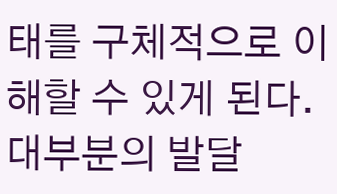태를 구체적으로 이해할 수 있게 된다. 대부분의 발달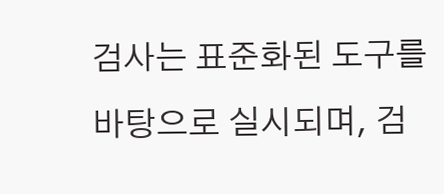검사는 표준화된 도구를 바탕으로 실시되며, 검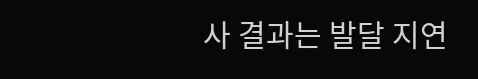사 결과는 발달 지연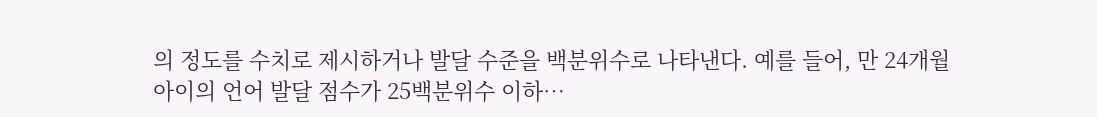의 정도를 수치로 제시하거나 발달 수준을 백분위수로 나타낸다. 예를 들어, 만 24개월 아이의 언어 발달 점수가 25백분위수 이하…